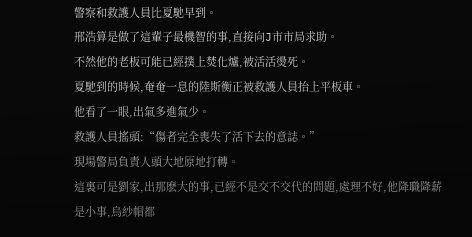警察和救護人員比夏馳早到。
邢浩算是做了這輩子最機智的事,直接向J市市局求助。
不然他的老板可能已經撲上焚化爐,被活活燙死。
夏馳到的時候,奄奄一息的陸斯衡正被救護人員抬上平板車。
他看了一眼,出氣多進氣少。
救護人員搖頭:“傷者完全喪失了活下去的意誌。”
現場警局負責人頭大地原地打轉。
這裏可是劉家,出那麽大的事,已經不是交不交代的問題,處理不好,他降職降薪是小事,烏紗帽都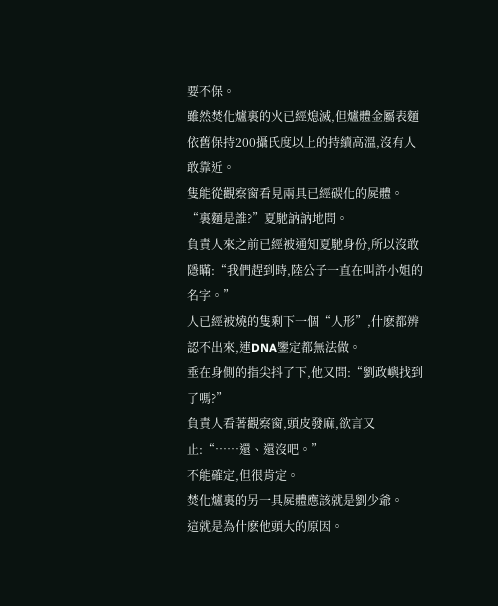要不保。
雖然焚化爐裏的火已經熄滅,但爐體金屬表麵依舊保持200攝氏度以上的持續高溫,沒有人敢靠近。
隻能從觀察窗看見兩具已經碳化的屍體。
“裏麵是誰?”夏馳訥訥地問。
負責人來之前已經被通知夏馳身份,所以沒敢隱瞞:“我們趕到時,陸公子一直在叫許小姐的名字。”
人已經被燒的隻剩下一個“人形”,什麽都辨認不出來,連DNA鑒定都無法做。
垂在身側的指尖抖了下,他又問:“劉政嶼找到了嗎?”
負責人看著觀察窗,頭皮發麻,欲言又止:“……還、還沒吧。”
不能確定,但很肯定。
焚化爐裏的另一具屍體應該就是劉少爺。
這就是為什麽他頭大的原因。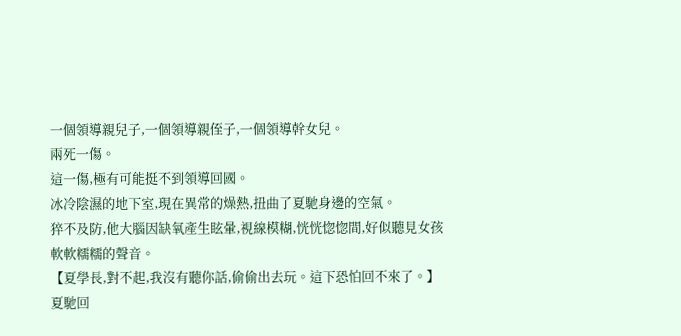一個領導親兒子,一個領導親侄子,一個領導幹女兒。
兩死一傷。
這一傷,極有可能挺不到領導回國。
冰冷陰濕的地下室,現在異常的燥熱,扭曲了夏馳身邊的空氣。
猝不及防,他大腦因缺氧產生眩暈,視線模糊,恍恍惚惚間,好似聽見女孩軟軟糯糯的聲音。
【夏學長,對不起,我沒有聽你話,偷偷出去玩。這下恐怕回不來了。】
夏馳回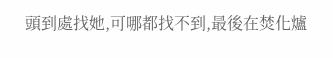頭到處找她,可哪都找不到,最後在焚化爐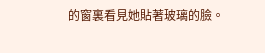的窗裏看見她貼著玻璃的臉。